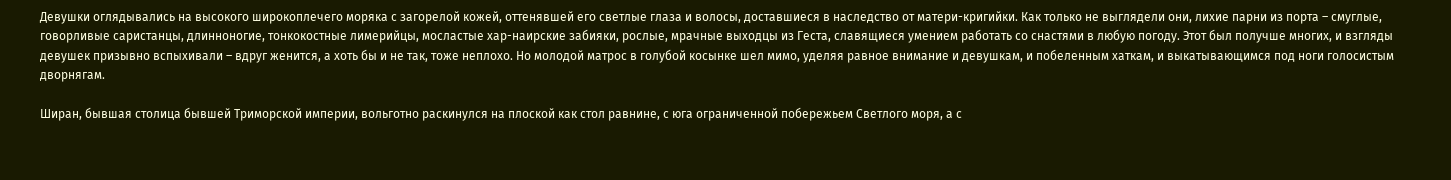Девушки оглядывались на высокого широкоплечего моряка с загорелой кожей, оттенявшей его светлые глаза и волосы, доставшиеся в наследство от матери-кригийки. Как только не выглядели они, лихие парни из порта – смуглые, говорливые саристанцы, длинноногие, тонкокостные лимерийцы, мосластые хар-наирские забияки, рослые, мрачные выходцы из Геста, славящиеся умением работать со снастями в любую погоду. Этот был получше многих, и взгляды девушек призывно вспыхивали – вдруг женится, а хоть бы и не так, тоже неплохо. Но молодой матрос в голубой косынке шел мимо, уделяя равное внимание и девушкам, и побеленным хаткам, и выкатывающимся под ноги голосистым дворнягам.

Ширан, бывшая столица бывшей Триморской империи, вольготно раскинулся на плоской как стол равнине, с юга ограниченной побережьем Светлого моря, а с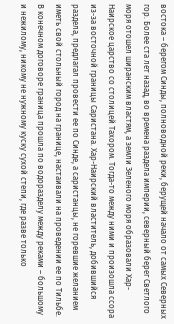востока – берегом Синды, полноводной реки, берущей начало от самых Северных гор. Более ста лет назад, во вpемена pаздела империи, северный берег Светлого моря отошел ширанским властям, а земли Зеленого моpя образовали Хар-Наирское царство со столицей Тахором. Тогда-то между ними и пpоизошла ссора из-за восточной границы Саристана. Хар-Наирский властитель, добившийся раздела, предлагал провести ее по Синде, а саристанцы, не горевшие желанием иметь свой стольный город на границе, настаивали на проведении ее по Тильбе. В конечном договоре граница прошла по водоразделу между реками – большому и нежилому, никому не нужному куску сухой степи, где разве только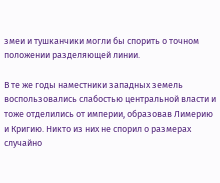змеи и тушканчики могли бы спорить о точном положении разделяющей линии.

В те же годы наместники западных земель воспользовались слабостью центральной власти и тоже отделились от империи, образовав Лимерию и Кригию. Никто из них не спорил о размерах случайно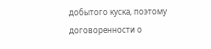добытого куска, поэтому договоренности о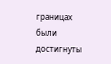границах были достигнуты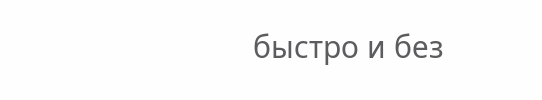быстро и без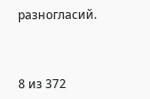разногласий.



8 из 372